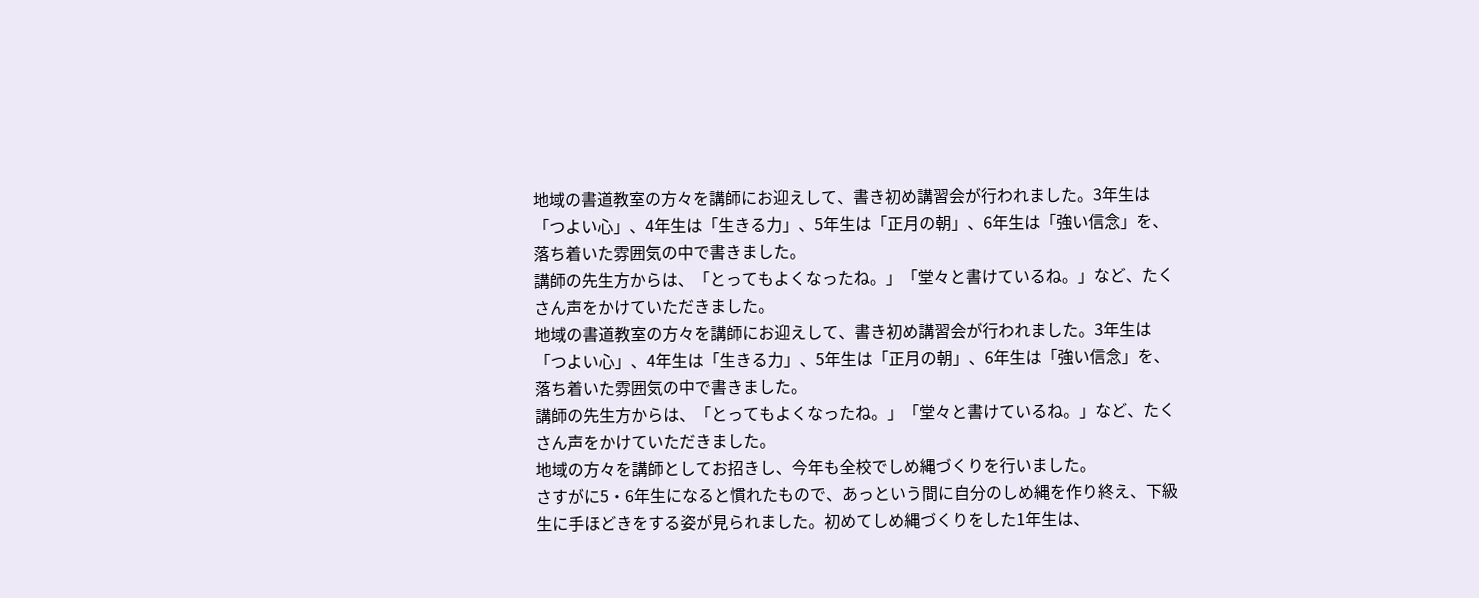地域の書道教室の方々を講師にお迎えして、書き初め講習会が行われました。3年生は「つよい心」、4年生は「生きる力」、5年生は「正月の朝」、6年生は「強い信念」を、落ち着いた雰囲気の中で書きました。
講師の先生方からは、「とってもよくなったね。」「堂々と書けているね。」など、たくさん声をかけていただきました。
地域の書道教室の方々を講師にお迎えして、書き初め講習会が行われました。3年生は「つよい心」、4年生は「生きる力」、5年生は「正月の朝」、6年生は「強い信念」を、落ち着いた雰囲気の中で書きました。
講師の先生方からは、「とってもよくなったね。」「堂々と書けているね。」など、たくさん声をかけていただきました。
地域の方々を講師としてお招きし、今年も全校でしめ縄づくりを行いました。
さすがに5・6年生になると慣れたもので、あっという間に自分のしめ縄を作り終え、下級生に手ほどきをする姿が見られました。初めてしめ縄づくりをした1年生は、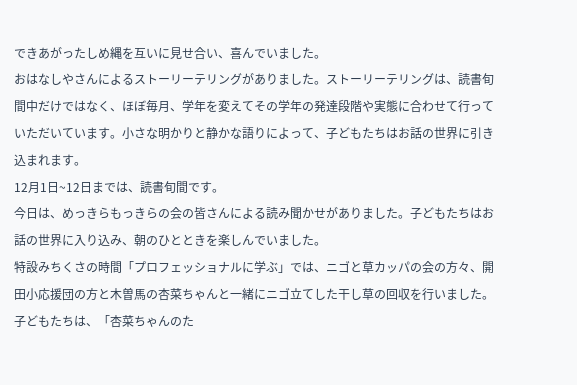できあがったしめ縄を互いに見せ合い、喜んでいました。
おはなしやさんによるストーリーテリングがありました。ストーリーテリングは、読書旬間中だけではなく、ほぼ毎月、学年を変えてその学年の発達段階や実態に合わせて行っていただいています。小さな明かりと静かな語りによって、子どもたちはお話の世界に引き込まれます。
12月1日~12日までは、読書旬間です。
今日は、めっきらもっきらの会の皆さんによる読み聞かせがありました。子どもたちはお話の世界に入り込み、朝のひとときを楽しんでいました。
特設みちくさの時間「プロフェッショナルに学ぶ」では、ニゴと草カッパの会の方々、開田小応援団の方と木曽馬の杏菜ちゃんと一緒にニゴ立てした干し草の回収を行いました。
子どもたちは、「杏菜ちゃんのた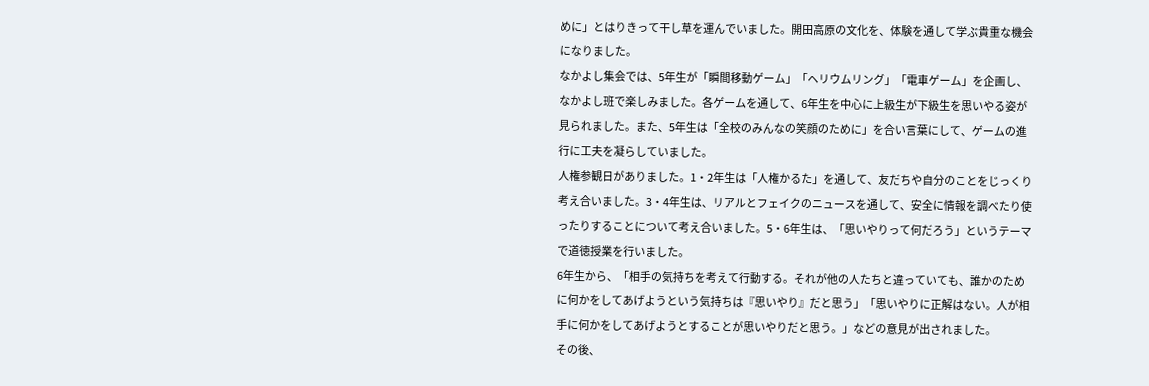めに」とはりきって干し草を運んでいました。開田高原の文化を、体験を通して学ぶ貴重な機会になりました。
なかよし集会では、5年生が「瞬間移動ゲーム」「ヘリウムリング」「電車ゲーム」を企画し、なかよし班で楽しみました。各ゲームを通して、6年生を中心に上級生が下級生を思いやる姿が見られました。また、5年生は「全校のみんなの笑顔のために」を合い言葉にして、ゲームの進行に工夫を凝らしていました。
人権参観日がありました。1・2年生は「人権かるた」を通して、友だちや自分のことをじっくり考え合いました。3・4年生は、リアルとフェイクのニュースを通して、安全に情報を調べたり使ったりすることについて考え合いました。5・6年生は、「思いやりって何だろう」というテーマで道徳授業を行いました。
6年生から、「相手の気持ちを考えて行動する。それが他の人たちと違っていても、誰かのために何かをしてあげようという気持ちは『思いやり』だと思う」「思いやりに正解はない。人が相手に何かをしてあげようとすることが思いやりだと思う。」などの意見が出されました。
その後、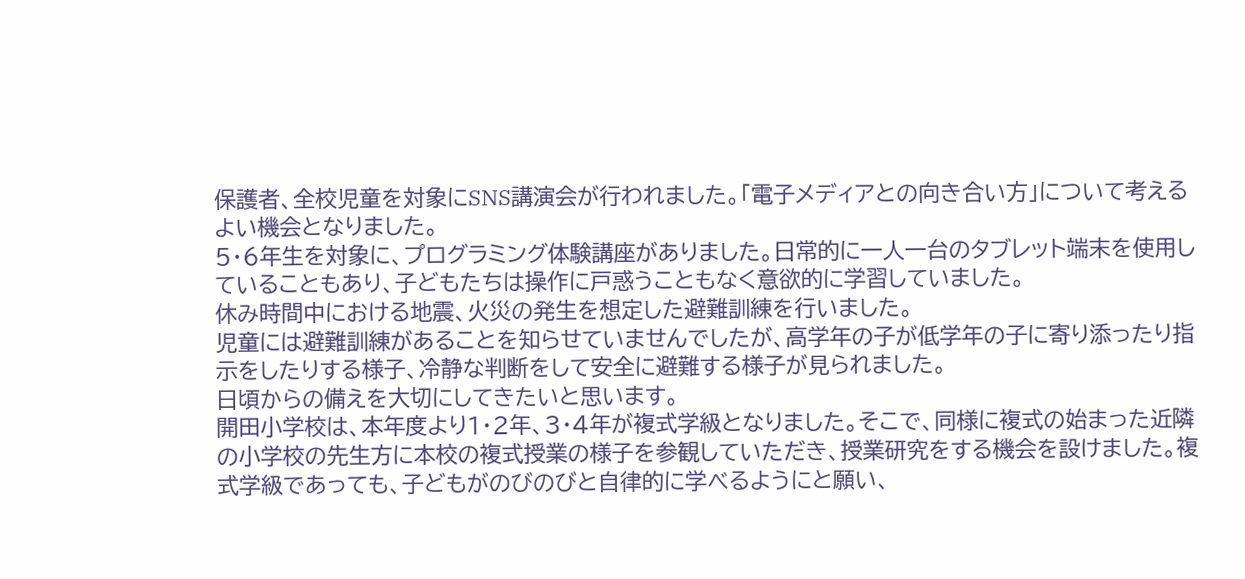保護者、全校児童を対象にSNS講演会が行われました。「電子メディアとの向き合い方」について考えるよい機会となりました。
5・6年生を対象に、プログラミング体験講座がありました。日常的に一人一台のタブレット端末を使用していることもあり、子どもたちは操作に戸惑うこともなく意欲的に学習していました。
休み時間中における地震、火災の発生を想定した避難訓練を行いました。
児童には避難訓練があることを知らせていませんでしたが、高学年の子が低学年の子に寄り添ったり指示をしたりする様子、冷静な判断をして安全に避難する様子が見られました。
日頃からの備えを大切にしてきたいと思います。
開田小学校は、本年度より1・2年、3・4年が複式学級となりました。そこで、同様に複式の始まった近隣の小学校の先生方に本校の複式授業の様子を参観していただき、授業研究をする機会を設けました。複式学級であっても、子どもがのびのびと自律的に学べるようにと願い、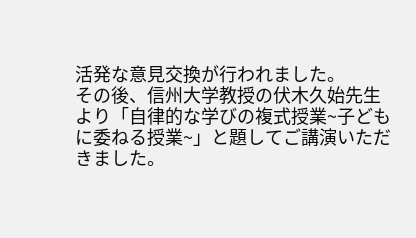活発な意見交換が行われました。
その後、信州大学教授の伏木久始先生より「自律的な学びの複式授業~子どもに委ねる授業~」と題してご講演いただきました。